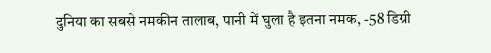दुनिया का सबसे नमकीन तालाब, पानी में घुला है इतना नमक, -58 डिग्री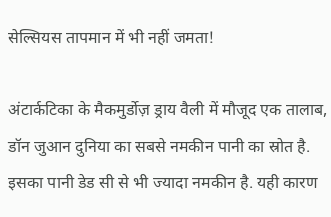सेल्सियस तापमान में भी नहीं जमता!

अंटार्कटिका के मैकमुर्डोज़ ड्राय वैली में मौजूद एक तालाब, डॉन जुआन दुनिया का सबसे नमकीन पानी का स्रोत है. इसका पानी डेड सी से भी ज्यादा नमकीन है. यही कारण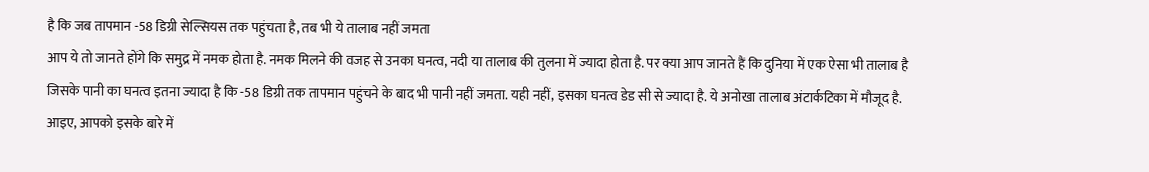है कि जब तापमान -58 डिग्री सेल्सियस तक पहुंचता है, तब भी ये तालाब नहीं जमता
आप ये तो जानते होंगे कि समुद्र में नमक होता है. नमक मिलने की वजह से उनका घनत्व, नदी या तालाब की तुलना में ज्यादा होता है. पर क्या आप जानते हैं कि दुनिया में एक ऐसा भी तालाब है जिसके पानी का घनत्व इतना ज्यादा है कि -58 डिग्री तक तापमान पहुंचने के बाद भी पानी नहीं जमता. यही नहीं, इसका घनत्व डेड सी से ज्यादा है. ये अनोखा तालाब अंटार्कटिका में मौजूद है. आइए, आपको इसके बारे में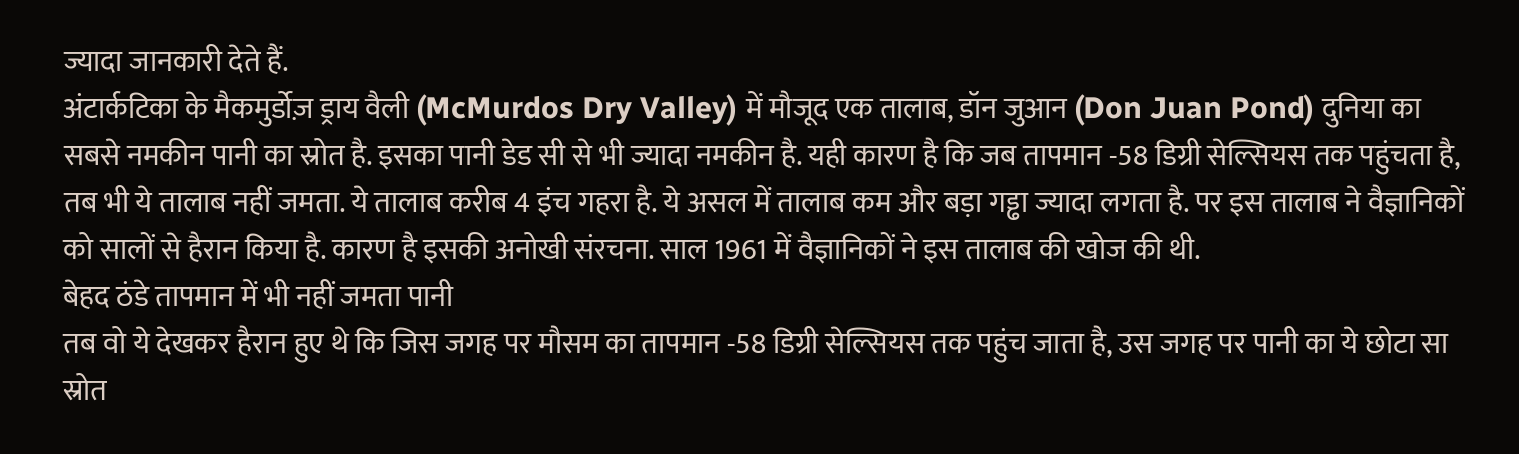ज्यादा जानकारी देते हैं.
अंटार्कटिका के मैकमुर्डोज़ ड्राय वैली (McMurdos Dry Valley) में मौजूद एक तालाब, डॉन जुआन (Don Juan Pond) दुनिया का सबसे नमकीन पानी का स्रोत है. इसका पानी डेड सी से भी ज्यादा नमकीन है. यही कारण है कि जब तापमान -58 डिग्री सेल्सियस तक पहुंचता है, तब भी ये तालाब नहीं जमता. ये तालाब करीब 4 इंच गहरा है. ये असल में तालाब कम और बड़ा गड्ढा ज्यादा लगता है. पर इस तालाब ने वैज्ञानिकों को सालों से हैरान किया है. कारण है इसकी अनोखी संरचना. साल 1961 में वैज्ञानिकों ने इस तालाब की खोज की थी.
बेहद ठंडे तापमान में भी नहीं जमता पानी
तब वो ये देखकर हैरान हुए थे कि जिस जगह पर मौसम का तापमान -58 डिग्री सेल्सियस तक पहुंच जाता है, उस जगह पर पानी का ये छोटा सा स्रोत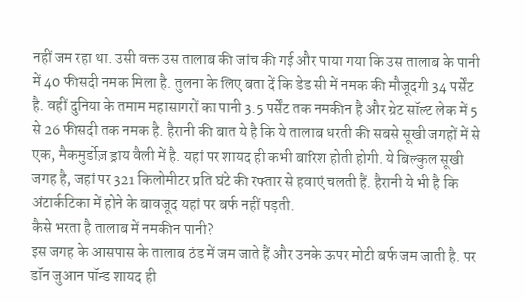नहीं जम रहा था. उसी वक्त उस तालाब की जांच की गई और पाया गया कि उस तालाब के पानी में 40 फीसदी नमक मिला है. तुलना के लिए बता दें कि डेड सी में नमक की मौजूदगी 34 पर्सेंट है. वहीं दुनिया के तमाम महासागरों का पानी 3.5 पर्सेंट तक नमकीन है और ग्रेट सॉल्ट लेक में 5 से 26 फीसदी तक नमक है. हैरानी की बात ये है कि ये तालाब धरती की सबसे सूखी जगहों में से एक, मैकमुर्डोज़ ड्राय वैली में है. यहां पर शायद ही कभी बारिश होती होगी. ये बिल्कुल सूखी जगह है, जहां पर 321 किलोमीटर प्रति घंटे की रफ्तार से हवाएं चलती हैं. हैरानी ये भी है कि अंटार्कटिका में होने के बावजूद यहां पर बर्फ नहीं पड़ती.
कैसे भरता है तालाब में नमकीन पानी?
इस जगह के आसपास के तालाब ठंड में जम जाते हैं और उनके ऊपर मोटी बर्फ जम जाती है. पर डॉन जुआन पॉन्ड शायद ही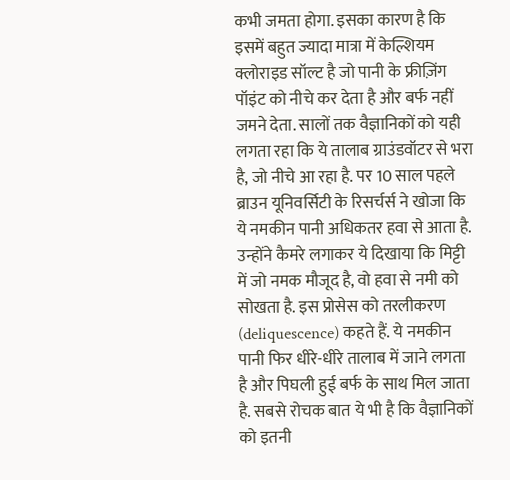कभी जमता होगा. इसका कारण है कि इसमें बहुत ज्यादा मात्रा में केल्शियम क्लोराइड सॉल्ट है जो पानी के फ्रीज़िंग पॉइंट को नीचे कर देता है और बर्फ नहीं जमने देता. सालों तक वैज्ञानिकों को यही लगता रहा कि ये तालाब ग्राउंडवॉटर से भरा है, जो नीचे आ रहा है. पर 10 साल पहले ब्राउन यूनिवर्सिटी के रिसर्चर्स ने खोजा कि ये नमकीन पानी अधिकतर हवा से आता है. उन्होंने कैमरे लगाकर ये दिखाया कि मिट्टी में जो नमक मौजूद है, वो हवा से नमी को सोखता है. इस प्रोसेस को तरलीकरण (deliquescence) कहते हैं. ये नमकीन पानी फिर धीरे-धीरे तालाब में जाने लगता है और पिघली हुई बर्फ के साथ मिल जाता है. सबसे रोचक बात ये भी है कि वैज्ञानिकों को इतनी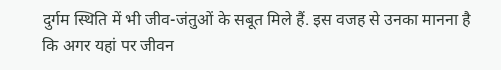दुर्गम स्थिति में भी जीव-जंतुओं के सबूत मिले हैं. इस वजह से उनका मानना है कि अगर यहां पर जीवन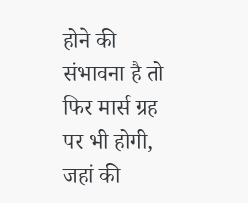होने की संभावना है तो फिर मार्स ग्रह पर भी होगी, जहां की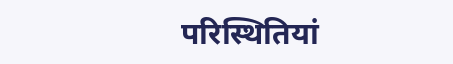परिस्थितियां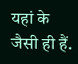यहां के जैसी ही हैं.